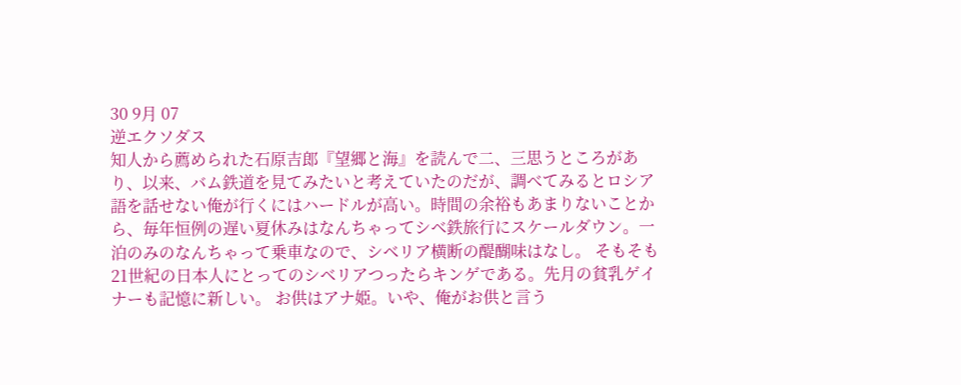30 9月 07
逆エクソダス
知人から薦められた石原吉郎『望郷と海』を読んで二、三思うところがあり、以来、バム鉄道を見てみたいと考えていたのだが、調べてみるとロシア語を話せない俺が行くにはハードルが高い。時間の余裕もあまりないことから、毎年恒例の遅い夏休みはなんちゃってシベ鉄旅行にスケールダウン。一泊のみのなんちゃって乗車なので、シベリア横断の醍醐味はなし。 そもそも21世紀の日本人にとってのシベリアつったらキンゲである。先月の貧乳ゲイナーも記憶に新しい。 お供はアナ姫。いや、俺がお供と言う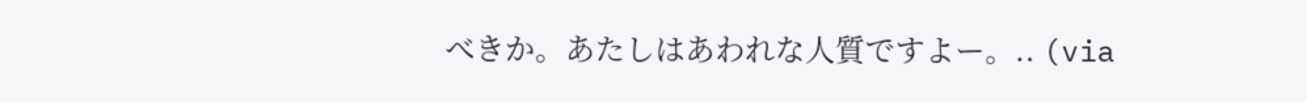べきか。あたしはあわれな人質ですよー。.. (via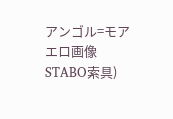アンゴル=モアエロ画像STABO索具)